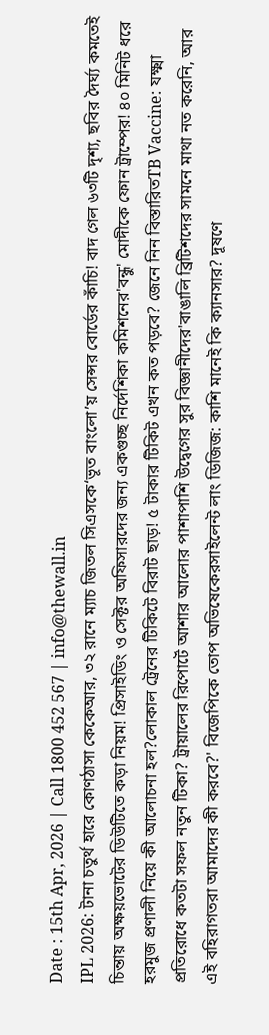Date : 15th Apr, 2026 | Call 1800 452 567 | info@thewall.in
IPL 2026: টানা চতুর্থ হারে কোণঠাসা কেকেআর, ৩২ রানে ম্যাচ জিতল সিএসকে‘ভূত বাংলো’য় সেন্সর বোর্ডের কাঁচি! বাদ গেল ৬৩টি দৃশ্য, ছবির দৈর্ঘ্য কমতেই চিন্তায় অক্ষয়ভোটের ডিউটিতে কড়া নিয়ম! প্রিসাইডিং ও সেক্টর অফিসারদের জন্য একগুচ্ছ নির্দেশিকা কমিশনের'বন্ধু' মোদীকে ফোন ট্রাম্পের! ৪০ মিনিট ধরে হরমুজ প্রণালী নিয়ে কী আলোচনা হল?লোকাল ট্রেনের টিকিটে বিরাট ছাড়! ৫ টাকার টিকিট এখন কত পড়বে? জেনে নিন বিস্তারিতTB Vaccine: যক্ষ্মা প্রতিরোধে কতটা সফল নতুন টিকা? ট্রায়ালের রিপোর্টে আশার আলোর পাশাপাশি উদ্বেগের সুর বিজ্ঞানীদের'বাঙালি ব্রিটিশদের সামনে মাথা নত করেনি, আর এই বহিরাগতরা আমাদের কী করবে?' বিজেপিকে তোপ অভিষেকেরসাইলেন্ট লাং ডিজিজ: কাশি মানেই কি ক্যানসার? দূষণে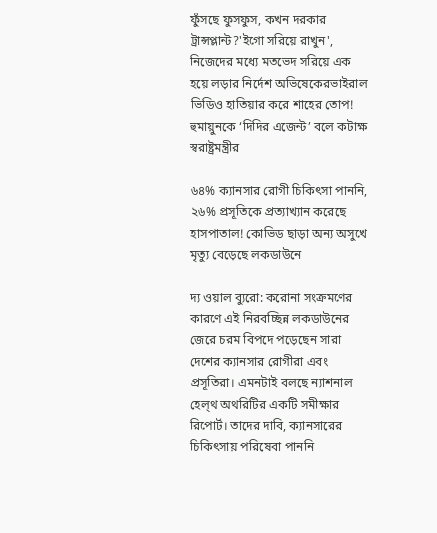ফুঁসছে ফুসফুস, কখন দরকার ট্রান্সপ্লান্ট?'ইগো সরিয়ে রাখুন', নিজেদের মধ্যে মতভেদ সরিয়ে এক হয়ে লড়ার নির্দেশ অভিষেকেরভাইরাল ভিডিও হাতিয়ার করে শাহের তোপ! হুমায়ুনকে ‘দিদির এজেন্ট’ বলে কটাক্ষ স্বরাষ্ট্রমন্ত্রীর

৬৪% ক্যানসার রোগী চিকিৎসা পাননি, ২৬% প্রসূতিকে প্রত্যাখ্যান করেছে হাসপাতাল! কোভিড ছাড়া অন্য অসুখে মৃত্যু বেড়েছে লকডাউনে

দ্য ওয়াল ব্যুরো: করোনা সংক্রমণের কারণে এই নিরবচ্ছিন্ন লকডাউনের জেরে চরম বিপদে পড়েছেন সারা দেশের ক্যানসার রোগীরা এবং প্রসূতিরা। এমনটাই বলছে ন্যাশনাল হেল্থ অথরিটির একটি সমীক্ষার রিপোর্ট। তাদের দাবি, ক্যানসারের চিকিৎসায় পরিষেবা পাননি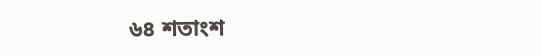৬৪ শতাংশ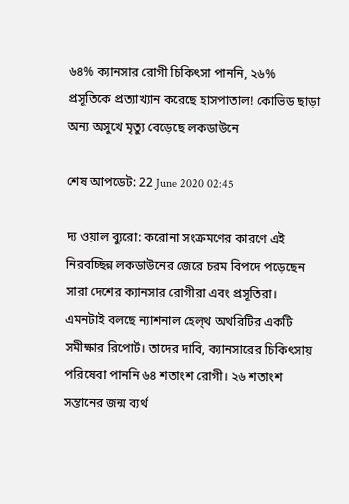৬৪% ক্যানসার রোগী চিকিৎসা পাননি, ২৬% প্রসূতিকে প্রত্যাখ্যান করেছে হাসপাতাল! কোভিড ছাড়া অন্য অসুখে মৃত্যু বেড়েছে লকডাউনে

শেষ আপডেট: 22 June 2020 02:45

দ্য ওয়াল ব্যুরো: করোনা সংক্রমণের কারণে এই নিরবচ্ছিন্ন লকডাউনের জেরে চরম বিপদে পড়েছেন সারা দেশের ক্যানসার রোগীরা এবং প্রসূতিরা। এমনটাই বলছে ন্যাশনাল হেল্থ অথরিটির একটি সমীক্ষার রিপোর্ট। তাদের দাবি, ক্যানসারের চিকিৎসায় পরিষেবা পাননি ৬৪ শতাংশ রোগী। ২৬ শতাংশ সন্তানের জন্ম ব্যর্থ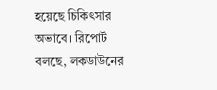হয়েছে চিকিৎসার অভাবে। রিপোর্ট বলছে, লকডাউনের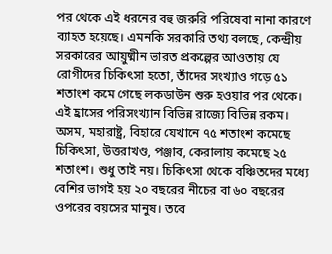পর থেকে এই ধরনের বহু জরুরি পরিষেবা নানা কারণে ব্যাহত হয়েছে। এমনকি সরকারি তথ্য বলছে, কেন্দ্রীয় সরকারের আয়ুষ্মীন ভারত প্রকল্পের আওতায় যে রোগীদের চিকিৎসা হতো, তাঁদের সংখ্যাও গড়ে ৫১ শতাংশ কমে গেছে লকডাউন শুরু হওয়ার পর থেকে। এই হ্রাসের পরিসংখ্যান বিভিন্ন রাজ্যে বিভিন্ন রকম। অসম, মহারাষ্ট্র, বিহারে যেখানে ৭৫ শতাংশ কমেছে চিকিৎসা, উত্তরাখণ্ড, পঞ্জাব, কেরালায় কমেছে ২৫ শতাংশ। শুধু তাই নয়। চিকিৎসা থেকে বঞ্চিতদের মধ্যে বেশির ভাগই হয় ২০ বছরের নীচের বা ৬০ বছরের ওপরের বয়সের মানুষ। তবে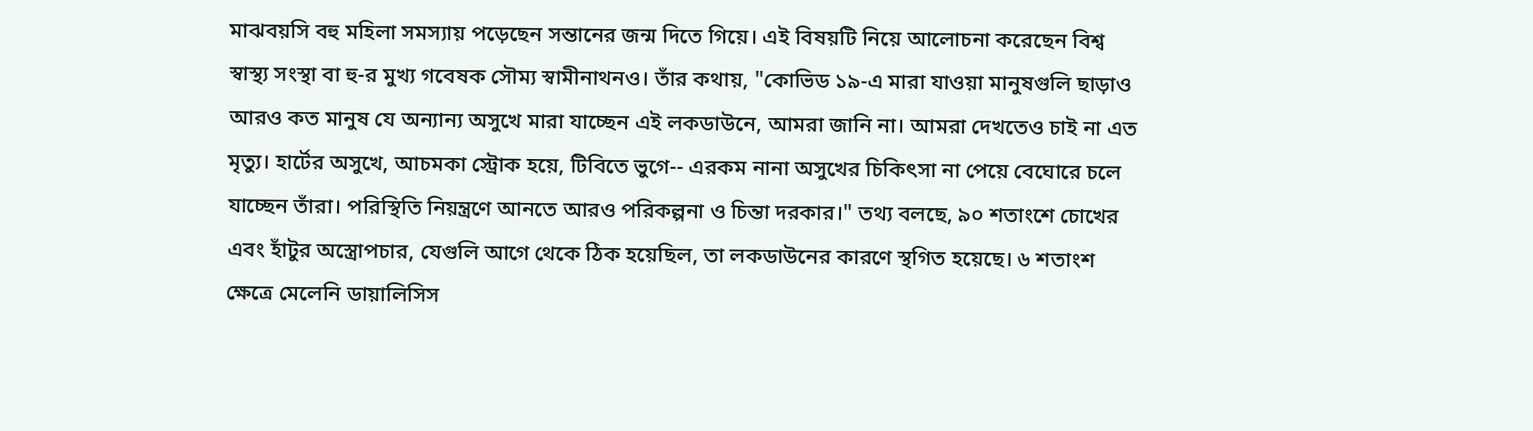মাঝবয়সি বহু মহিলা সমস্যায় পড়েছেন সন্তানের জন্ম দিতে গিয়ে। এই বিষয়টি নিয়ে আলোচনা করেছেন বিশ্ব স্বাস্থ্য সংস্থা বা হু-র মুখ্য গবেষক সৌম্য স্বামীনাথনও। তাঁর কথায়, "কোভিড ১৯-এ মারা যাওয়া মানুষগুলি ছাড়াও আরও কত মানুষ যে অন্যান্য অসুখে মারা যাচ্ছেন এই লকডাউনে, আমরা জানি না। আমরা দেখতেও চাই না এত মৃত্যু। হার্টের অসুখে, আচমকা স্ট্রোক হয়ে, টিবিতে ভুগে-- এরকম নানা অসুখের চিকিৎসা না পেয়ে বেঘোরে চলে যাচ্ছেন তাঁরা। পরিস্থিতি নিয়ন্ত্রণে আনতে আরও পরিকল্পনা ও চিন্তা দরকার।" তথ্য বলছে, ৯০ শতাংশে চোখের এবং হাঁটুর অস্ত্রোপচার, যেগুলি আগে থেকে ঠিক হয়েছিল, তা লকডাউনের কারণে স্থগিত হয়েছে। ৬ শতাংশ ক্ষেত্রে মেলেনি ডায়ালিসিস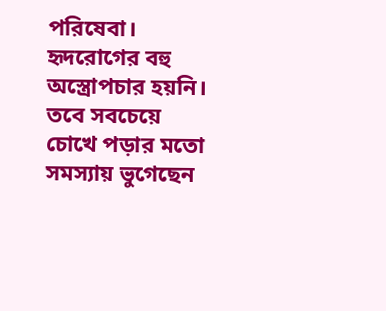পরিষেবা। হৃদরোগের বহু অস্ত্রোপচার হয়নি। তবে সবচেয়ে চোখে পড়ার মতো সমস্যায় ভুগেছেন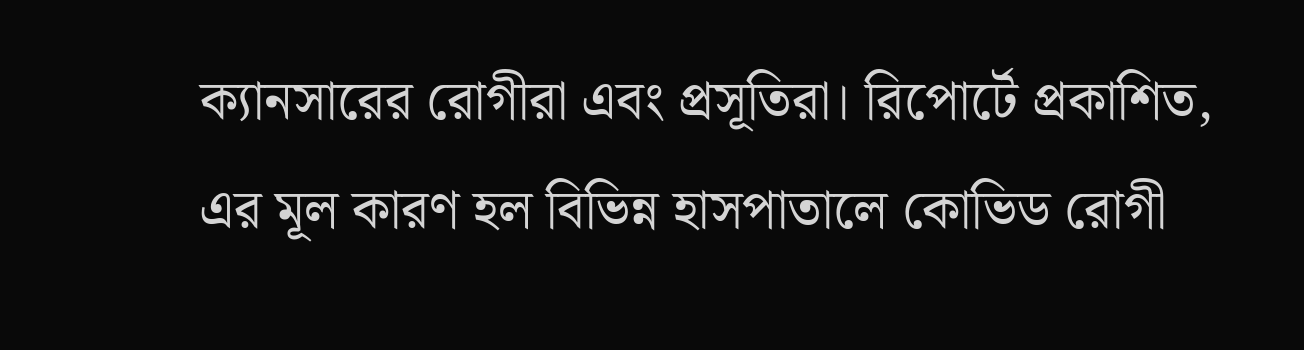ক্যানসারের রোগীরা এবং প্রসূতিরা। রিপোর্টে প্রকাশিত, এর মূল কারণ হল বিভিন্ন হাসপাতালে কোভিড রোগী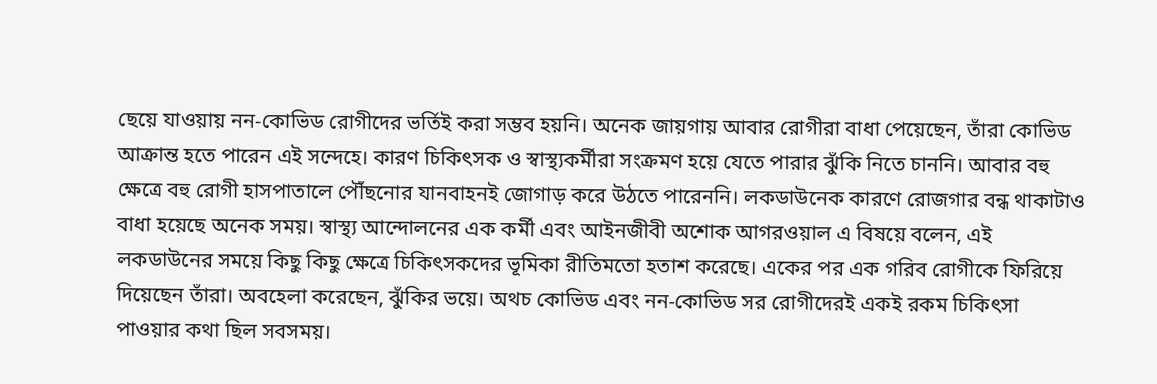ছেয়ে যাওয়ায় নন-কোভিড রোগীদের ভর্তিই করা সম্ভব হয়নি। অনেক জায়গায় আবার রোগীরা বাধা পেয়েছেন, তাঁরা কোভিড আক্রান্ত হতে পারেন এই সন্দেহে। কারণ চিকিৎসক ও স্বাস্থ্যকর্মীরা সংক্রমণ হয়ে যেতে পারার ঝুঁকি নিতে চাননি। আবার বহু ক্ষেত্রে বহু রোগী হাসপাতালে পৌঁছনোর যানবাহনই জোগাড় করে উঠতে পারেননি। লকডাউনেক কারণে রোজগার বন্ধ থাকাটাও বাধা হয়েছে অনেক সময়। স্বাস্থ্য আন্দোলনের এক কর্মী এবং আইনজীবী অশোক আগরওয়াল এ বিষয়ে বলেন, এই লকডাউনের সময়ে কিছু কিছু ক্ষেত্রে চিকিৎসকদের ভূমিকা রীতিমতো হতাশ করেছে। একের পর এক গরিব রোগীকে ফিরিয়ে দিয়েছেন তাঁরা। অবহেলা করেছেন, ঝুঁকির ভয়ে। অথচ কোভিড এবং নন-কোভিড সর রোগীদেরই একই রকম চিকিৎসা পাওয়ার কথা ছিল সবসময়।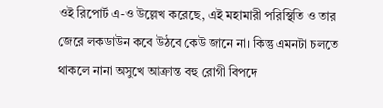ওই রিপোর্ট এ-ও উল্লেখ করেছে, এই মহামারী পরিস্থিতি ও তার জেরে লকডাউন কবে উঠবে কেউ জানে না। কিন্তু এমনটা চলতে থাকলে নানা অসুখে আক্রান্ত বহু রোগী বিপদে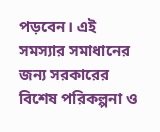পড়বেন। এই সমস্যার সমাধানের জন্য সরকারের বিশেষ পরিকল্পনা ও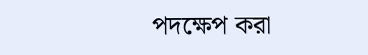পদক্ষেপ করা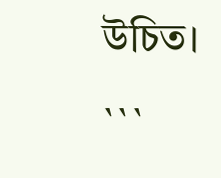উচিত।

```